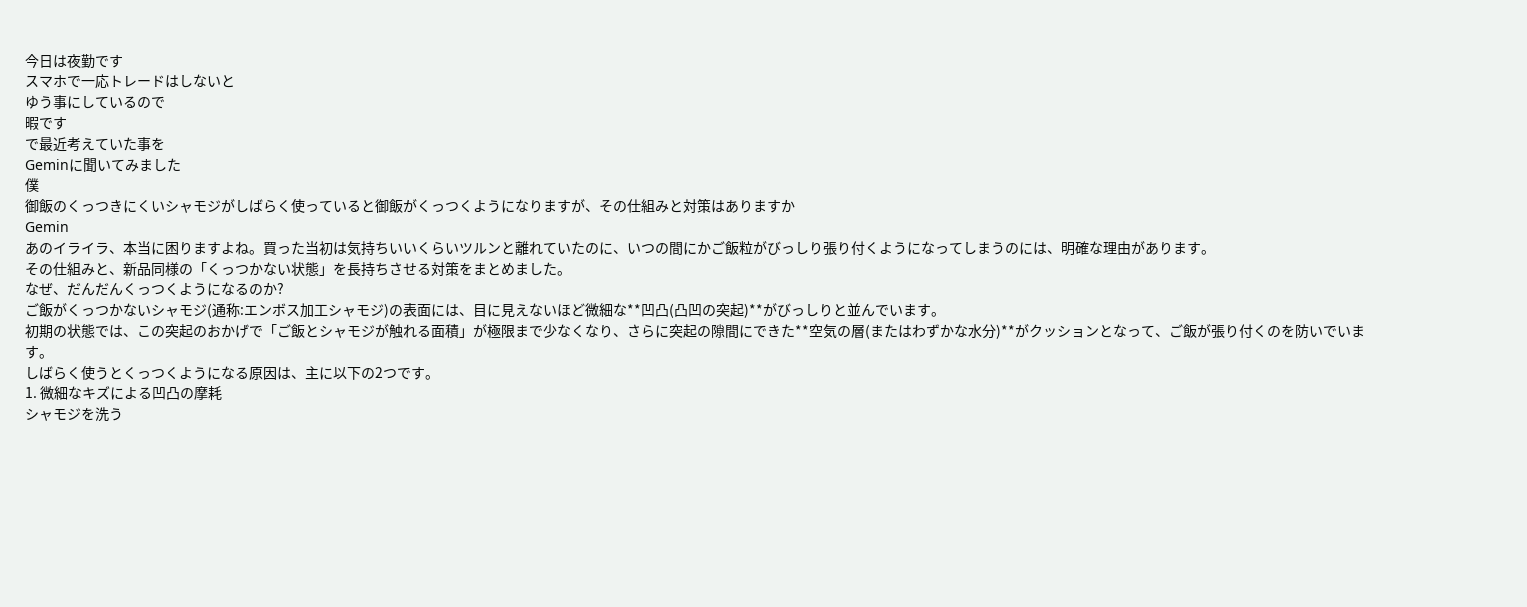今日は夜勤です
スマホで一応トレードはしないと
ゆう事にしているので
暇です
で最近考えていた事を
Geminに聞いてみました
僕
御飯のくっつきにくいシャモジがしばらく使っていると御飯がくっつくようになりますが、その仕組みと対策はありますか
Gemin
あのイライラ、本当に困りますよね。買った当初は気持ちいいくらいツルンと離れていたのに、いつの間にかご飯粒がびっしり張り付くようになってしまうのには、明確な理由があります。
その仕組みと、新品同様の「くっつかない状態」を長持ちさせる対策をまとめました。
なぜ、だんだんくっつくようになるのか?
ご飯がくっつかないシャモジ(通称:エンボス加工シャモジ)の表面には、目に見えないほど微細な**凹凸(凸凹の突起)**がびっしりと並んでいます。
初期の状態では、この突起のおかげで「ご飯とシャモジが触れる面積」が極限まで少なくなり、さらに突起の隙間にできた**空気の層(またはわずかな水分)**がクッションとなって、ご飯が張り付くのを防いでいます。
しばらく使うとくっつくようになる原因は、主に以下の2つです。
1. 微細なキズによる凹凸の摩耗
シャモジを洗う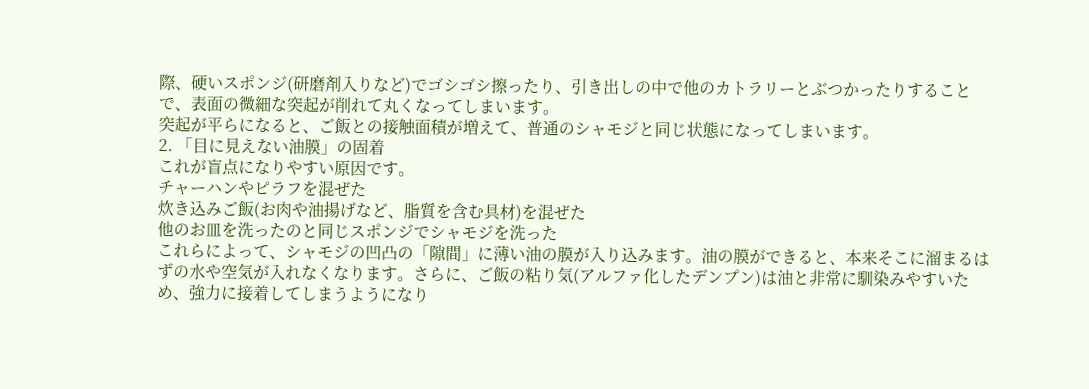際、硬いスポンジ(研磨剤入りなど)でゴシゴシ擦ったり、引き出しの中で他のカトラリーとぶつかったりすることで、表面の微細な突起が削れて丸くなってしまいます。
突起が平らになると、ご飯との接触面積が増えて、普通のシャモジと同じ状態になってしまいます。
2. 「目に見えない油膜」の固着
これが盲点になりやすい原因です。
チャーハンやピラフを混ぜた
炊き込みご飯(お肉や油揚げなど、脂質を含む具材)を混ぜた
他のお皿を洗ったのと同じスポンジでシャモジを洗った
これらによって、シャモジの凹凸の「隙間」に薄い油の膜が入り込みます。油の膜ができると、本来そこに溜まるはずの水や空気が入れなくなります。さらに、ご飯の粘り気(アルファ化したデンプン)は油と非常に馴染みやすいため、強力に接着してしまうようになり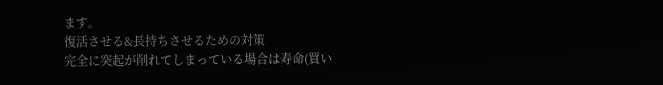ます。
復活させる&長持ちさせるための対策
完全に突起が削れてしまっている場合は寿命(買い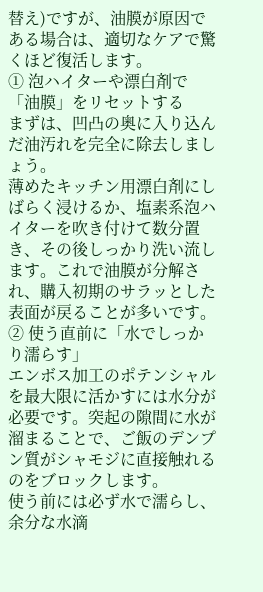替え)ですが、油膜が原因である場合は、適切なケアで驚くほど復活します。
① 泡ハイターや漂白剤で「油膜」をリセットする
まずは、凹凸の奥に入り込んだ油汚れを完全に除去しましょう。
薄めたキッチン用漂白剤にしばらく浸けるか、塩素系泡ハイターを吹き付けて数分置き、その後しっかり洗い流します。これで油膜が分解され、購入初期のサラッとした表面が戻ることが多いです。
② 使う直前に「水でしっかり濡らす」
エンボス加工のポテンシャルを最大限に活かすには水分が必要です。突起の隙間に水が溜まることで、ご飯のデンプン質がシャモジに直接触れるのをブロックします。
使う前には必ず水で濡らし、余分な水滴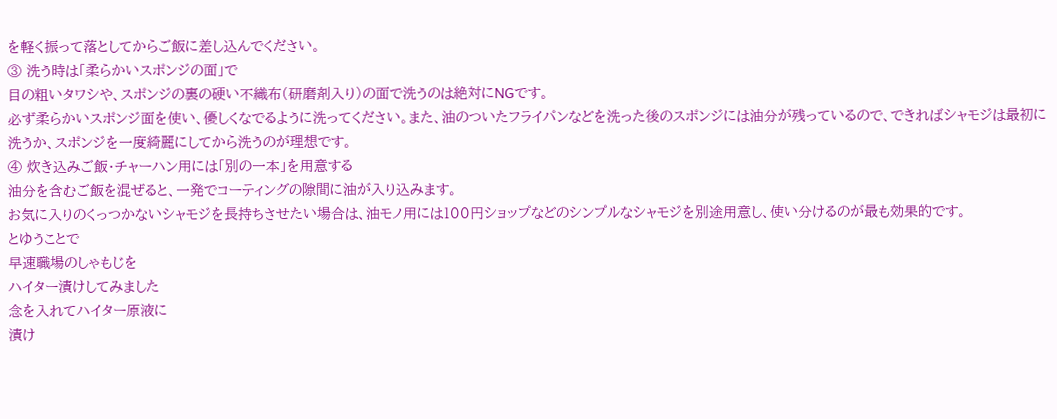を軽く振って落としてからご飯に差し込んでください。
③ 洗う時は「柔らかいスポンジの面」で
目の粗いタワシや、スポンジの裏の硬い不織布(研磨剤入り)の面で洗うのは絶対にNGです。
必ず柔らかいスポンジ面を使い、優しくなでるように洗ってください。また、油のついたフライパンなどを洗った後のスポンジには油分が残っているので、できればシャモジは最初に洗うか、スポンジを一度綺麗にしてから洗うのが理想です。
④ 炊き込みご飯・チャーハン用には「別の一本」を用意する
油分を含むご飯を混ぜると、一発でコーティングの隙間に油が入り込みます。
お気に入りのくっつかないシャモジを長持ちさせたい場合は、油モノ用には100円ショップなどのシンプルなシャモジを別途用意し、使い分けるのが最も効果的です。
とゆうことで
早速職場のしゃもじを
ハイター漬けしてみました
念を入れてハイター原液に
漬け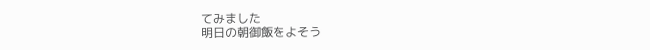てみました
明日の朝御飯をよそう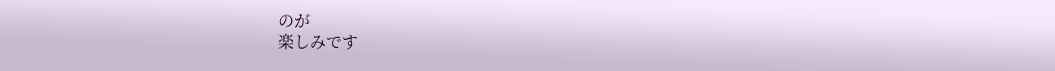のが
楽しみです